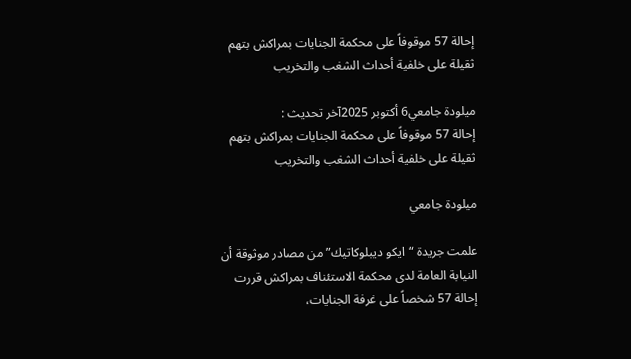إحالة 57 موقوفاً على محكمة الجنايات بمراكش بتهم ثقيلة على خلفية أحداث الشغب والتخريب

ميلودة جامعي6 أكتوبر 2025آخر تحديث :
إحالة 57 موقوفاً على محكمة الجنايات بمراكش بتهم ثقيلة على خلفية أحداث الشغب والتخريب

ميلودة جامعي

علمت جريدة “ايكو ديبلوكاتيك” من مصادر موثوقة أن النيابة العامة لدى محكمة الاستئناف بمراكش قررت إحالة 57 شخصاً على غرفة الجنايات،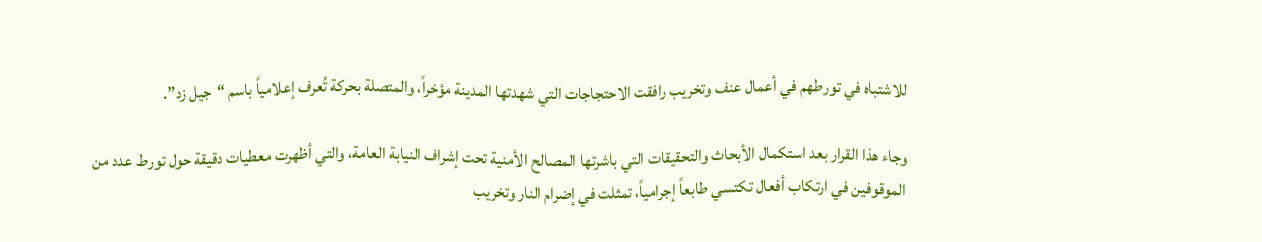للاشتباه في تورطهم في أعمال عنف وتخريب رافقت الاحتجاجات التي شهدتها المدينة مؤخراً، والمتصلة بحركة تُعرف إعلامياً باسم “جيل زد”.

وجاء هذا القرار بعد استكمال الأبحاث والتحقيقات التي باشرتها المصالح الأمنية تحت إشراف النيابة العامة، والتي أظهرت معطيات دقيقة حول تورط عدد من الموقوفين في ارتكاب أفعال تكتسي طابعاً إجرامياً، تمثلت في إضرام النار وتخريب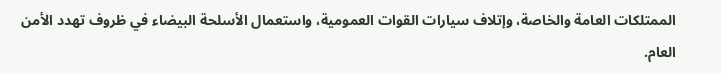الممتلكات العامة والخاصة، وإتلاف سيارات القوات العمومية، واستعمال الأسلحة البيضاء في ظروف تهدد الأمن العام.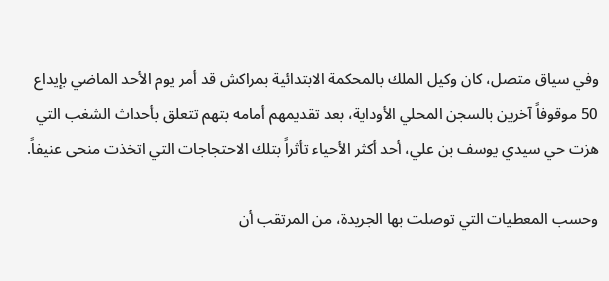وفي سياق متصل، كان وكيل الملك بالمحكمة الابتدائية بمراكش قد أمر يوم الأحد الماضي بإيداع 50 موقوفاً آخرين بالسجن المحلي الأوداية، بعد تقديمهم أمامه بتهم تتعلق بأحداث الشغب التي هزت حي سيدي يوسف بن علي، أحد أكثر الأحياء تأثراً بتلك الاحتجاجات التي اتخذت منحى عنيفاً.

وحسب المعطيات التي توصلت بها الجريدة، من المرتقب أن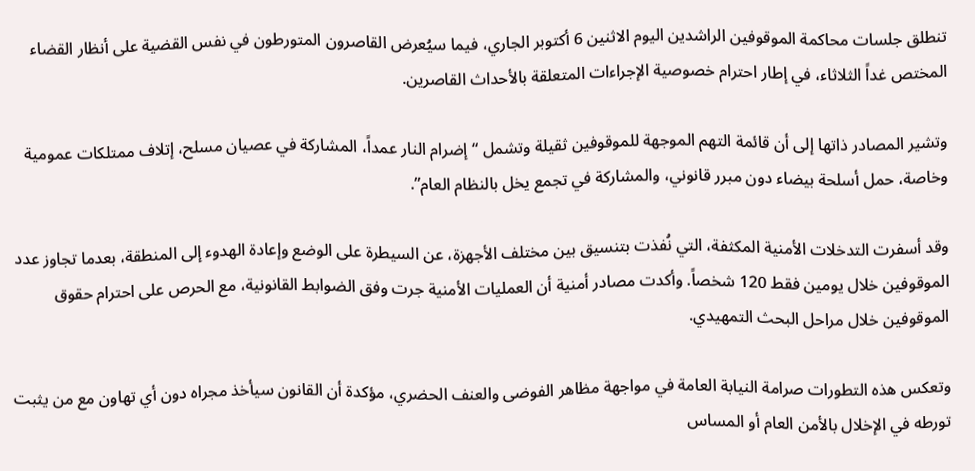تنطلق جلسات محاكمة الموقوفين الراشدين اليوم الاثنين 6 أكتوبر الجاري، فيما سيُعرض القاصرون المتورطون في نفس القضية على أنظار القضاء المختص غداً الثلاثاء، في إطار احترام خصوصية الإجراءات المتعلقة بالأحداث القاصرين.

وتشير المصادر ذاتها إلى أن قائمة التهم الموجهة للموقوفين ثقيلة وتشمل “إضرام النار عمداً، المشاركة في عصيان مسلح، إتلاف ممتلكات عمومية وخاصة، حمل أسلحة بيضاء دون مبرر قانوني، والمشاركة في تجمع يخل بالنظام العام”.

وقد أسفرت التدخلات الأمنية المكثفة، التي نُفذت بتنسيق بين مختلف الأجهزة، عن السيطرة على الوضع وإعادة الهدوء إلى المنطقة، بعدما تجاوز عدد الموقوفين خلال يومين فقط 120 شخصاً. وأكدت مصادر أمنية أن العمليات الأمنية جرت وفق الضوابط القانونية، مع الحرص على احترام حقوق الموقوفين خلال مراحل البحث التمهيدي.

وتعكس هذه التطورات صرامة النيابة العامة في مواجهة مظاهر الفوضى والعنف الحضري، مؤكدة أن القانون سيأخذ مجراه دون أي تهاون مع من يثبت تورطه في الإخلال بالأمن العام أو المساس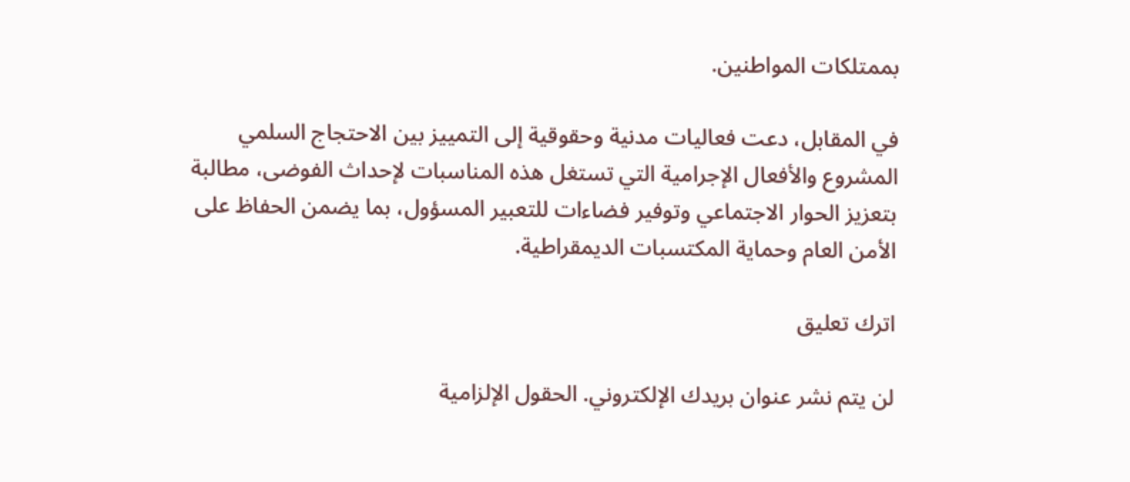بممتلكات المواطنين.

في المقابل، دعت فعاليات مدنية وحقوقية إلى التمييز بين الاحتجاج السلمي المشروع والأفعال الإجرامية التي تستغل هذه المناسبات لإحداث الفوضى، مطالبة بتعزيز الحوار الاجتماعي وتوفير فضاءات للتعبير المسؤول، بما يضمن الحفاظ على الأمن العام وحماية المكتسبات الديمقراطية.

اترك تعليق

لن يتم نشر عنوان بريدك الإلكتروني. الحقول الإلزامية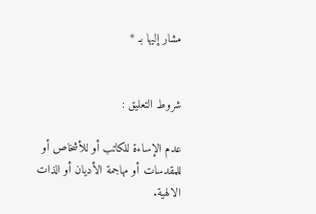مشار إليها بـ *


شروط التعليق :

عدم الإساءة للكاتب أو للأشخاص أو للمقدسات أو مهاجمة الأديان أو الذات الالهية.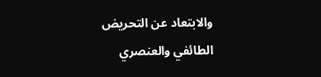والابتعاد عن التحريض الطائفي والعنصري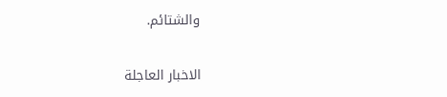والشتائم.

الاخبار العاجلة